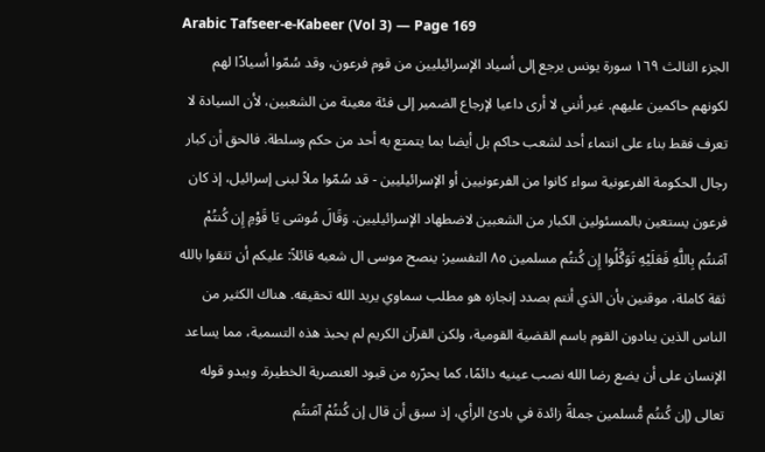Arabic Tafseer-e-Kabeer (Vol 3) — Page 169
الجزء الثالث ١٦٩ سورة يونس يرجع إلى أسياد الإسرائيليين من قوم فرعون، وقد سُمّوا أسيادًا لهم لكونهم حاكمين عليهم. غير أنني لا أرى داعيا لإرجاع الضمير إلى فئة معينة من الشعبين، لأن السيادة لا تعرف فقط بناء على انتماء أحد لشعب حاكم بل أيضا بما يتمتع به أحد من حكم وسلطة. فالحق أن كبار رجال الحكومة الفرعونية سواء كانوا من الفرعونيين أو الإسرائيليين - قد سُمّوا ملاً لبنى إسرائيل، إذ كان فرعون يستعين بالمسئولين الكبار من الشعبين لاضطهاد الإسرائيليين. وَقَالَ مُوسَى يَا قَوْمِ إِن كُنتُمْ آمَنتُم بِاللَّهِ فَعَلَيْهِ تَوَكَّلُوا إِن كُنتُم مسلمين ٨٥ التفسير: ينصح موسى ال شعبه قائلاً: عليكم أن تثقوا بالله ثقة كاملة، موقنين بأن الذي أنتم بصدد إنجازه هو مطلب سماوي يريد الله تحقيقه. هناك الكثير من الناس الذين ينادون القوم باسم القضية القومية، ولكن القرآن الكريم لم يحبذ هذه التسمية، مما يساعد الإنسان على أن يضع رضا الله نصب عينيه دائمًا، كما يحرّره من قيود العنصرية الخطيرة. ويبدو قوله تعالى (إن كُنتُم مُّسلمين جملةً زائدة في بادئ الرأي، إذ سبق أن قال إن كُنتُمْ آمَنتُم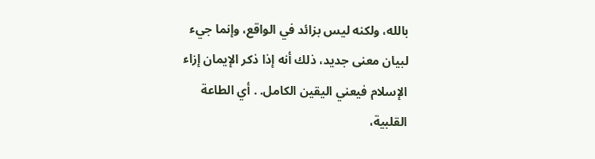بالله، ولكنه ليس بزائد في الواقع، وإنما جيء لبيان معنى جديد، ذلك أنه إذا ذكر الإيمان إزاء الإسلام فيعني اليقين الكامل. . أي الطاعة القلبية،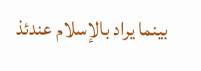بينما يراد بالإسلام عندئذ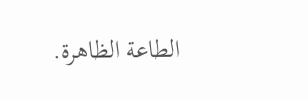الطاعة الظاهرة.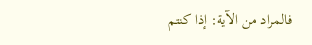فالمراد من الآية: إذا كنتم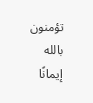تؤمنون بالله إيمانًا